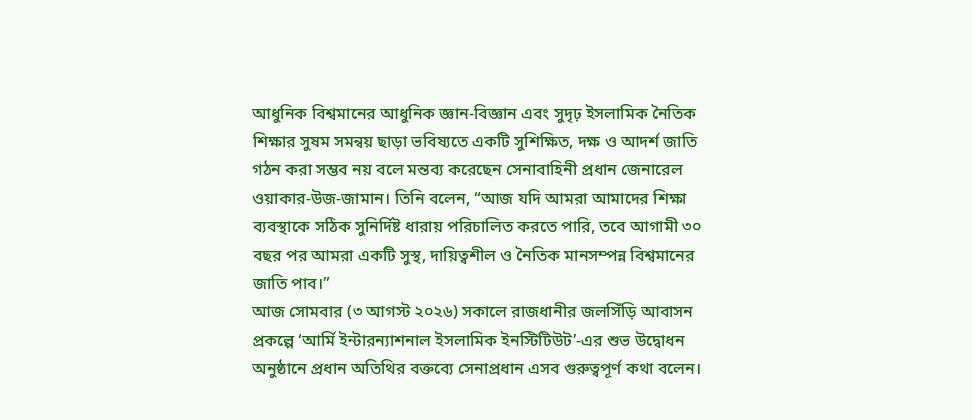আধুনিক বিশ্বমানের আধুনিক জ্ঞান-বিজ্ঞান এবং সুদৃঢ় ইসলামিক নৈতিক শিক্ষার সুষম সমন্বয় ছাড়া ভবিষ্যতে একটি সুশিক্ষিত, দক্ষ ও আদর্শ জাতি গঠন করা সম্ভব নয় বলে মন্তব্য করেছেন সেনাবাহিনী প্রধান জেনারেল ওয়াকার-উজ-জামান। তিনি বলেন, “আজ যদি আমরা আমাদের শিক্ষা ব্যবস্থাকে সঠিক সুনির্দিষ্ট ধারায় পরিচালিত করতে পারি, তবে আগামী ৩০ বছর পর আমরা একটি সুস্থ, দায়িত্বশীল ও নৈতিক মানসম্পন্ন বিশ্বমানের জাতি পাব।”
আজ সোমবার (৩ আগস্ট ২০২৬) সকালে রাজধানীর জলসিঁড়ি আবাসন প্রকল্পে ‘আর্মি ইন্টারন্যাশনাল ইসলামিক ইনস্টিটিউট’-এর শুভ উদ্বোধন অনুষ্ঠানে প্রধান অতিথির বক্তব্যে সেনাপ্রধান এসব গুরুত্বপূর্ণ কথা বলেন।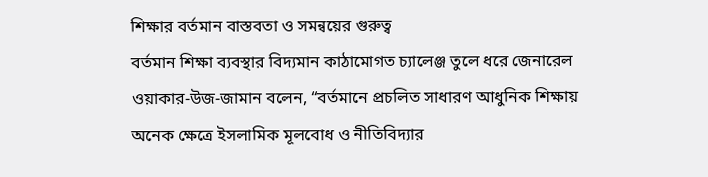শিক্ষার বর্তমান বাস্তবতা ও সমন্বয়ের গুরুত্ব
বর্তমান শিক্ষা ব্যবস্থার বিদ্যমান কাঠামোগত চ্যালেঞ্জ তুলে ধরে জেনারেল ওয়াকার-উজ-জামান বলেন, “বর্তমানে প্রচলিত সাধারণ আধুনিক শিক্ষায় অনেক ক্ষেত্রে ইসলামিক মূলবোধ ও নীতিবিদ্যার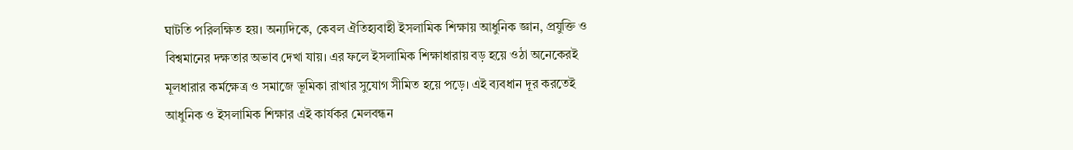ঘাটতি পরিলক্ষিত হয়। অন্যদিকে, কেবল ঐতিহ্যবাহী ইসলামিক শিক্ষায় আধুনিক জ্ঞান, প্রযুক্তি ও বিশ্বমানের দক্ষতার অভাব দেখা যায়। এর ফলে ইসলামিক শিক্ষাধারায় বড় হয়ে ওঠা অনেকেরই মূলধারার কর্মক্ষেত্র ও সমাজে ভূমিকা রাখার সুযোগ সীমিত হয়ে পড়ে। এই ব্যবধান দূর করতেই আধুনিক ও ইসলামিক শিক্ষার এই কার্যকর মেলবন্ধন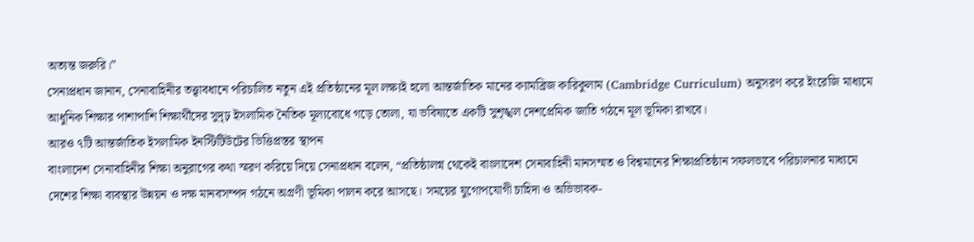অত্যন্ত জরুরি।”
সেনাপ্রধান জানান, সেনাবাহিনীর তত্ত্বাবধানে পরিচালিত নতুন এই প্রতিষ্ঠানের মূল লক্ষ্যই হলো আন্তর্জাতিক মানের ক্যামব্রিজ কারিকুলাম (Cambridge Curriculum) অনুসরণ করে ইংরেজি মাধ্যমে আধুনিক শিক্ষার পাশাপাশি শিক্ষার্থীদের সুদৃঢ় ইসলামিক নৈতিক মূল্যবোধে গড়ে তোলা, যা ভবিষ্যতে একটি সুশৃঙ্খল দেশপ্রেমিক জাতি গঠনে মূল ভূমিকা রাখবে।
আরও ৭টি আন্তর্জাতিক ইসলামিক ইনস্টিটিউটের ভিত্তিপ্রস্তর স্থাপন
বাংলাদেশ সেনাবাহিনীর শিক্ষা অনুরাগের কথা স্মরণ করিয়ে দিয়ে সেনাপ্রধান বলেন, “প্রতিষ্ঠালগ্ন থেকেই বাংলাদেশ সেনাবাহিনী মানসম্মত ও বিশ্বমানের শিক্ষাপ্রতিষ্ঠান সফলভাবে পরিচালনার মাধ্যমে দেশের শিক্ষা ব্যবস্থার উন্নয়ন ও দক্ষ মানবসম্পদ গঠনে অগ্রণী ভূমিকা পালন করে আসছে। সময়ের যুগোপযোগী চাহিদা ও অভিভাবক-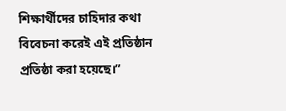শিক্ষার্থীদের চাহিদার কথা বিবেচনা করেই এই প্রতিষ্ঠান প্রতিষ্ঠা করা হয়েছে।”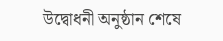উদ্বোধনী অনুষ্ঠান শেষে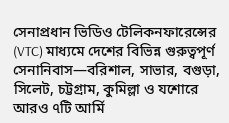সেনাপ্রধান ভিডিও টেলিকনফারেন্সের (VTC) মাধ্যমে দেশের বিভিন্ন গুরুত্বপূর্ণ সেনানিবাস—বরিশাল, সাভার, বগুড়া, সিলেট, চট্টগ্রাম, কুমিল্লা ও যশোরে আরও ৭টি আর্মি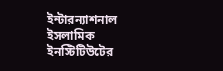ইন্টারন্যাশনাল ইসলামিক ইনস্টিটিউটের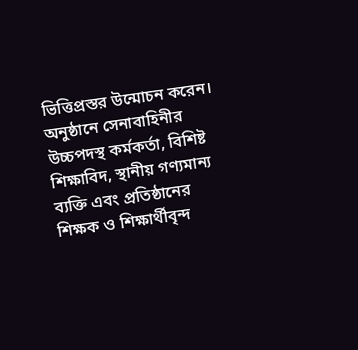ভিত্তিপ্রস্তর উন্মোচন করেন।
অনুষ্ঠানে সেনাবাহিনীর উচ্চপদস্থ কর্মকর্তা, বিশিষ্ট শিক্ষাবিদ, স্থানীয় গণ্যমান্য ব্যক্তি এবং প্রতিষ্ঠানের শিক্ষক ও শিক্ষার্থীবৃন্দ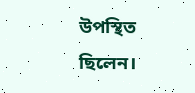উপস্থিত ছিলেন।